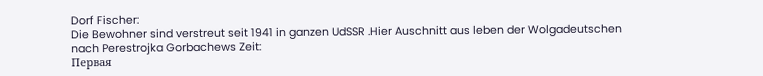Dorf Fischer:
Die Bewohner sind verstreut seit 1941 in ganzen UdSSR .Hier Auschnitt aus leben der Wolgadeutschen nach Perestrojka Gorbachews Zeit:
Первая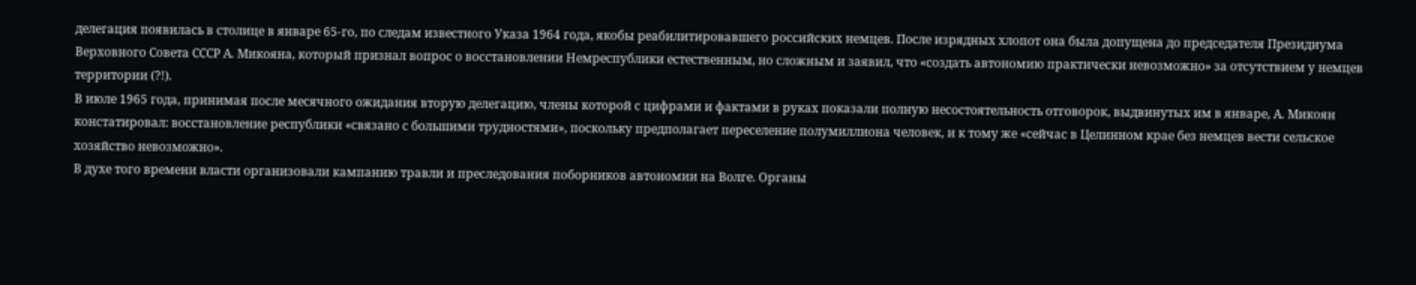делегация появилась в столице в январе 65-го, по следам известного Указа 1964 года, якобы реабилитировавшего российских немцев. После изрядных хлопот она была допущена до председателя Президиума Верховного Совета СССР А. Микояна, который признал вопрос о восстановлении Немреспублики естественным, но сложным и заявил, что «создать автономию практически невозможно» за отсутствием у немцев территории (?!).
В июле 1965 года, принимая после месячного ожидания вторую делегацию, члены которой с цифрами и фактами в руках показали полную несостоятельность отговорок, выдвинутых им в январе, А. Микоян констатировал: восстановление республики «связано с большими трудностями», поскольку предполагает переселение полумиллиона человек, и к тому же «сейчас в Целинном крае без немцев вести сельское хозяйство невозможно».
В духе того времени власти организовали кампанию травли и преследования поборников автономии на Волге. Органы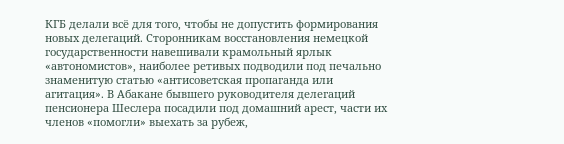КГБ делали всё для того, чтобы не допустить формирования новых делегаций. Сторонникам восстановления немецкой государственности навешивали крамольный ярлык «автономистов», наиболее ретивых подводили под печально знаменитую статью «антисоветская пропаганда или агитация». В Абакане бывшего руководителя делегаций пенсионера Шеслера посадили под домашний арест, части их членов «помогли» выехать за рубеж,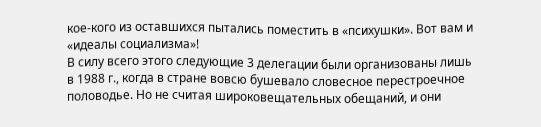кое-кого из оставшихся пытались поместить в «психушки». Вот вам и «идеалы социализма»!
В силу всего этого следующие 3 делегации были организованы лишь в 1988 г., когда в стране вовсю бушевало словесное перестроечное половодье. Но не считая широковещательных обещаний, и они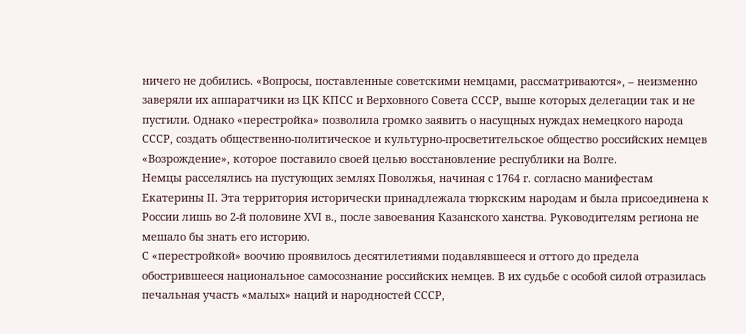ничего не добились. «Вопросы, поставленные советскими немцами, рассматриваются», – неизменно заверяли их аппаратчики из ЦК КПСС и Верховного Совета СССР, выше которых делегации так и не пустили. Однако «перестройка» позволила громко заявить о насущных нуждах немецкого народа СССР, создать общественно-политическое и культурно-просветительское общество российских немцев «Возрождение», которое поставило своей целью восстановление республики на Волге.
Немцы расселялись на пустующих землях Поволжья, начиная с 1764 г. согласно манифестам Екатерины II. Эта территория исторически принадлежала тюркским народам и была присоединена к России лишь во 2-й половине XVI в., после завоевания Казанского ханства. Руководителям региона не мешало бы знать его историю.
С «перестройкой» воочию проявилось десятилетиями подавлявшееся и оттого до предела обострившееся национальное самосознание российских немцев. В их судьбе с особой силой отразилась печальная участь «малых» наций и народностей СССР,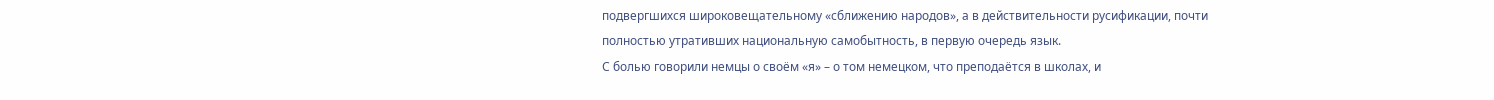подвергшихся широковещательному «сближению народов», а в действительности русификации, почти полностью утративших национальную самобытность, в первую очередь язык.
С болью говорили немцы о своём «я» – о том немецком, что преподаётся в школах, и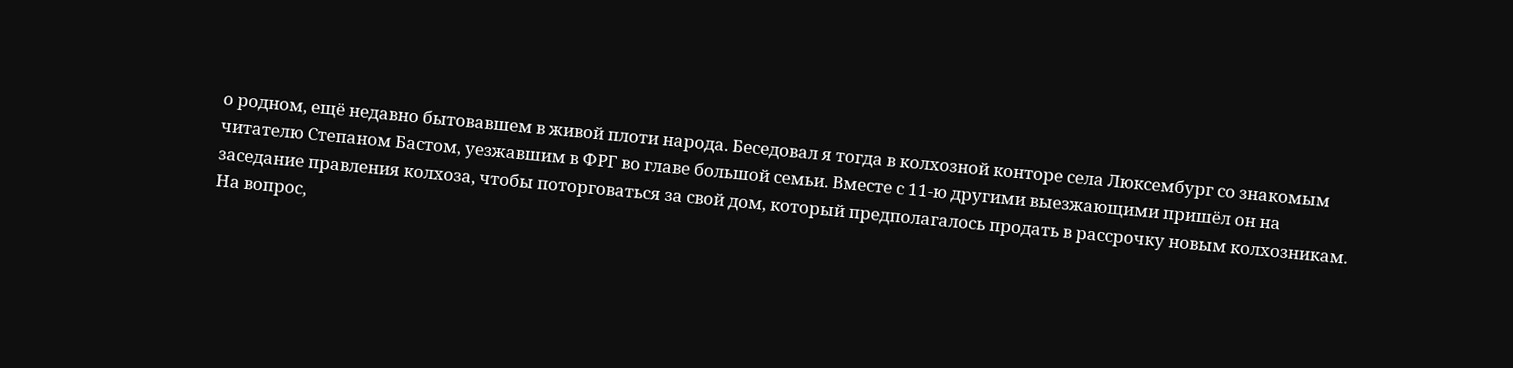о родном, ещё недавно бытовавшем в живой плоти народа. Беседовал я тогда в колхозной конторе села Люксембург со знакомым читателю Степаном Бастом, уезжавшим в ФРГ во главе большой семьи. Вместе с 11-ю другими выезжающими пришёл он на заседание правления колхоза, чтобы поторговаться за свой дом, который предполагалось продать в рассрочку новым колхозникам.
На вопрос,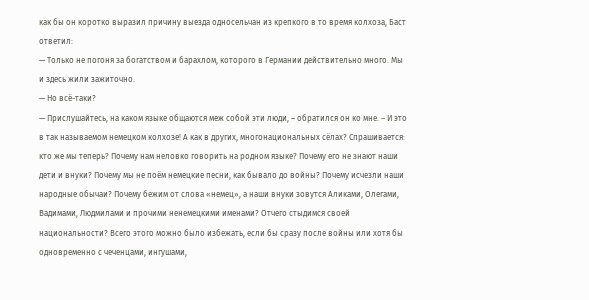как бы он коротко выразил причину выезда односельчан из крепкого в то время колхоза, Баст ответил:
— Только не погоня за богатством и барахлом, которого в Германии действительно много. Мы и здесь жили зажиточно.
— Но всё-таки?
— Прислушайтесь, на каком языке общаются меж собой эти люди, – обратился он ко мне. – И это в так называемом немецком колхозе! А как в других, многонациональных сёлах? Спрашивается: кто же мы теперь? Почему нам неловко говорить на родном языке? Почему его не знают наши дети и внуки? Почему мы не поём немецкие песни, как бывало до войны? Почему исчезли наши народные обычаи? Почему бежим от слова «немец», а наши внуки зовутся Аликами, Олегами, Вадимами, Людмилами и прочими ненемецкими именами? Отчего стыдимся своей национальности? Всего этого можно было избежать, если бы сразу после войны или хотя бы одновременно с чеченцами, ингушами,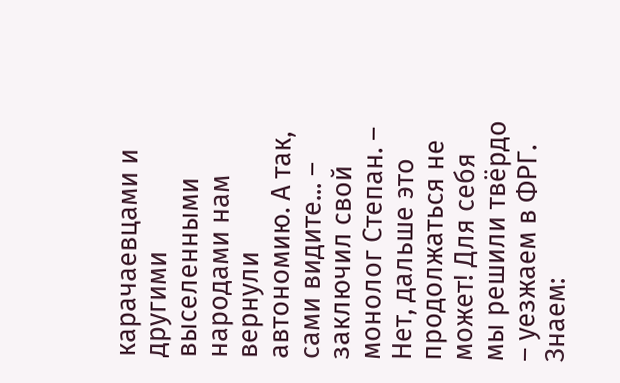карачаевцами и другими выселенными народами нам вернули автономию. А так, сами видите... – заключил свой монолог Степан. –
Нет, дальше это продолжаться не может! Для себя мы решили твёрдо – уезжаем в ФРГ. Знаем: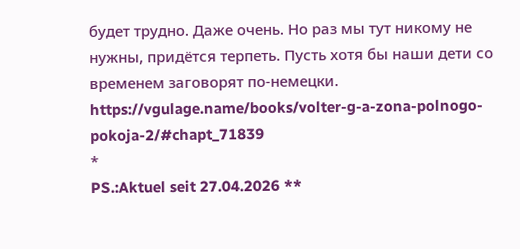будет трудно. Даже очень. Но раз мы тут никому не нужны, придётся терпеть. Пусть хотя бы наши дети со временем заговорят по-немецки.
https://vgulage.name/books/volter-g-a-zona-polnogo-pokoja-2/#chapt_71839
*
PS.:Aktuel seit 27.04.2026 **